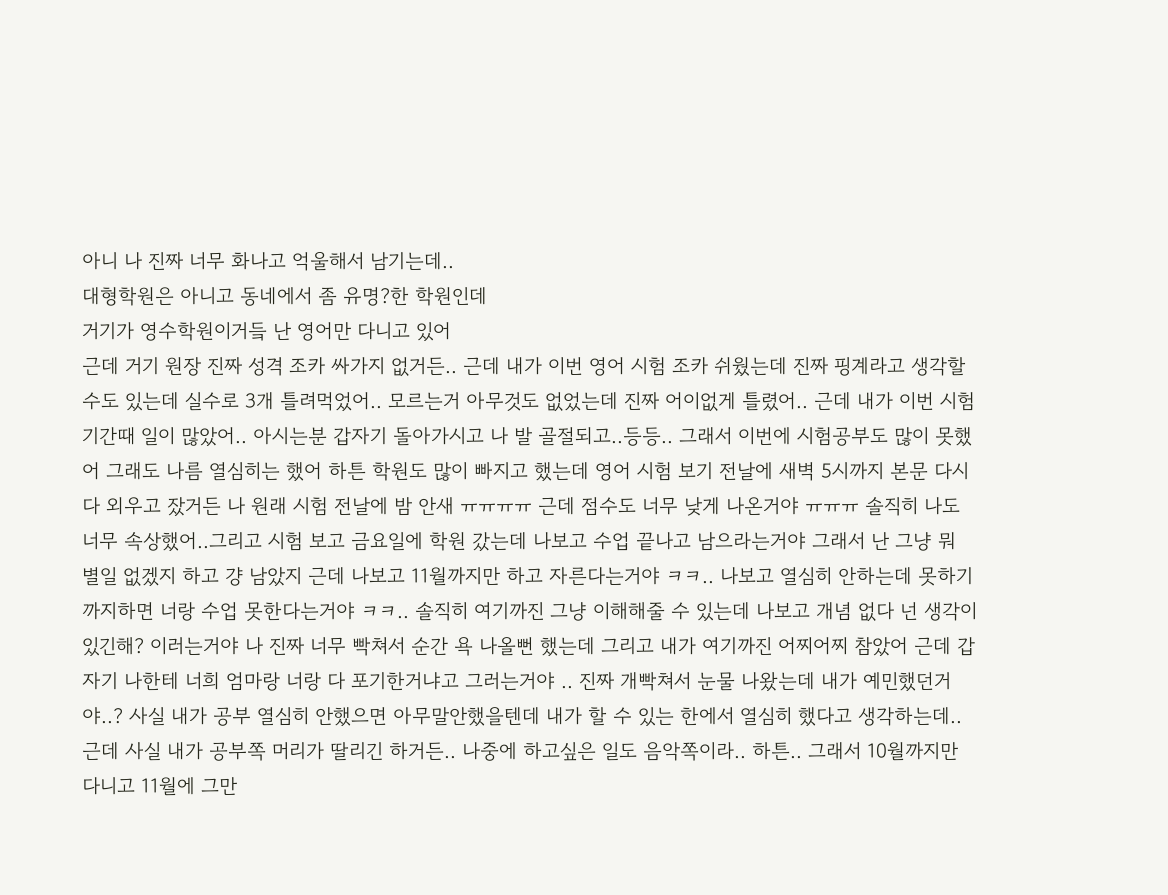아니 나 진짜 너무 화나고 억울해서 남기는데..
대형학원은 아니고 동네에서 좀 유명?한 학원인데
거기가 영수학원이거듴 난 영어만 다니고 있어
근데 거기 원장 진짜 성격 조카 싸가지 없거든.. 근데 내가 이번 영어 시험 조카 쉬웠는데 진짜 핑계라고 생각할 수도 있는데 실수로 3개 틀려먹었어.. 모르는거 아무것도 없었는데 진짜 어이없게 틀렸어.. 근데 내가 이번 시험기간때 일이 많았어.. 아시는분 갑자기 돌아가시고 나 발 골절되고..등등.. 그래서 이번에 시험공부도 많이 못했어 그래도 나름 열심히는 했어 하튼 학원도 많이 빠지고 했는데 영어 시험 보기 전날에 새벽 5시까지 본문 다시 다 외우고 잤거든 나 원래 시험 전날에 밤 안새 ㅠㅠㅠㅠ 근데 점수도 너무 낮게 나온거야 ㅠㅠㅠ 솔직히 나도 너무 속상했어..그리고 시험 보고 금요일에 학원 갔는데 나보고 수업 끝나고 남으라는거야 그래서 난 그냥 뭐 별일 없겠지 하고 걍 남았지 근데 나보고 11월까지만 하고 자른다는거야 ㅋㅋ.. 나보고 열심히 안하는데 못하기까지하면 너랑 수업 못한다는거야 ㅋㅋ.. 솔직히 여기까진 그냥 이해해줄 수 있는데 나보고 개념 없다 넌 생각이 있긴해? 이러는거야 나 진짜 너무 빡쳐서 순간 욕 나올뻔 했는데 그리고 내가 여기까진 어찌어찌 참았어 근데 갑자기 나한테 너희 엄마랑 너랑 다 포기한거냐고 그러는거야 .. 진짜 개빡쳐서 눈물 나왔는데 내가 예민했던거야..? 사실 내가 공부 열심히 안했으면 아무말안했을텐데 내가 할 수 있는 한에서 열심히 했다고 생각하는데.. 근데 사실 내가 공부쪽 머리가 딸리긴 하거든.. 나중에 하고싶은 일도 음악쪽이라.. 하튼.. 그래서 10월까지만 다니고 11월에 그만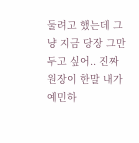둘려고 했는데 그냥 지금 당장 그만 두고 싶어.. 진짜 원장이 한말 내가 예민하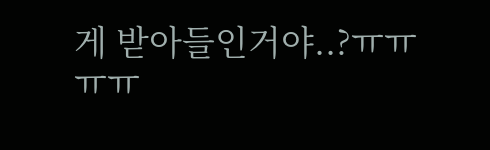게 받아들인거야..?ㅠㅠㅠㅠ